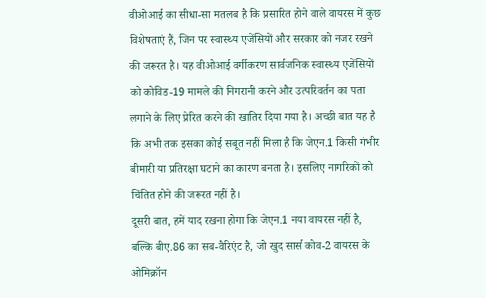वीओआई का सीधा-सा मतलब है कि प्रसारित होने वाले वायरस में कुछ विशेषताएं हैं, जिन पर स्वास्थ्य एजेंसियों और सरकार को नजर रखने की जरूरत है। यह वीओआई वर्गीकरण सार्वजनिक स्वास्थ्य एजेंसियों को कोविड-19 मामले की निगरानी करने और उत्परिवर्तन का पता लगाने के लिए प्रेरित करने की खातिर दिया गया है। अच्छी बात यह है कि अभी तक इसका कोई सबूत नहीं मिला है कि जेएन.1 किसी गंभीर बीमारी या प्रतिरक्षा घटाने का कारण बनता है। इसलिए नागरिकों को चिंतित होने की जरूरत नहीं है।
दूसरी बात, हमें याद रखना होगा कि जेएन.1 नया वायरस नहीं है, बल्कि बीए.86 का सब-वैरिएंट है, जो खुद सार्स कोव-2 वायरस के ओमिक्रॉन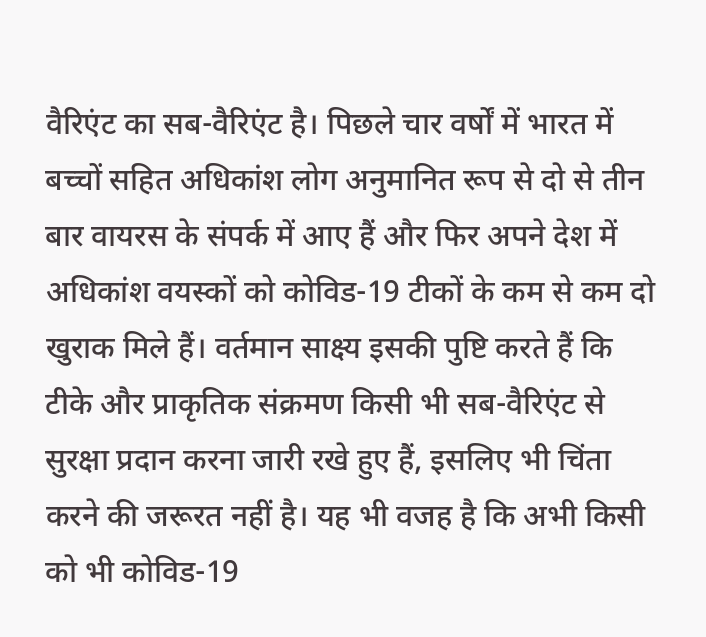वैरिएंट का सब-वैरिएंट है। पिछले चार वर्षों में भारत में बच्चों सहित अधिकांश लोग अनुमानित रूप से दो से तीन बार वायरस के संपर्क में आए हैं और फिर अपने देश में अधिकांश वयस्कों को कोविड-19 टीकों के कम से कम दो खुराक मिले हैं। वर्तमान साक्ष्य इसकी पुष्टि करते हैं कि टीके और प्राकृतिक संक्रमण किसी भी सब-वैरिएंट से सुरक्षा प्रदान करना जारी रखे हुए हैं, इसलिए भी चिंता करने की जरूरत नहीं है। यह भी वजह है कि अभी किसी को भी कोविड-19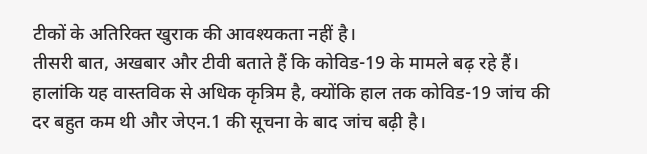टीकों के अतिरिक्त खुराक की आवश्यकता नहीं है।
तीसरी बात, अखबार और टीवी बताते हैं कि कोविड-19 के मामले बढ़ रहे हैं। हालांकि यह वास्तविक से अधिक कृत्रिम है, क्योंकि हाल तक कोविड-19 जांच की दर बहुत कम थी और जेएन.1 की सूचना के बाद जांच बढ़ी है।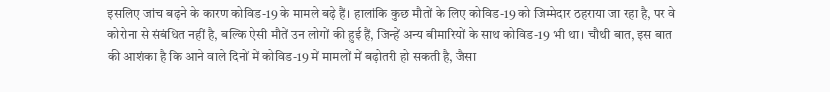इसलिए जांच बढ़ने के कारण कोविड-19 के मामले बढ़े हैं। हालांकि कुछ मौतों के लिए कोविड-19 को जिम्मेदार ठहराया जा रहा है, पर वे कोरोना से संबंधित नहीं है, बल्कि ऐसी मौतें उन लोगों की हुई हैं, जिन्हें अन्य बीमारियों के साथ कोविड-19 भी था। चौथी बात, इस बात की आशंका है कि आने वाले दिनों में कोविड-19 में मामलों में बढ़ोतरी हो सकती है, जैसा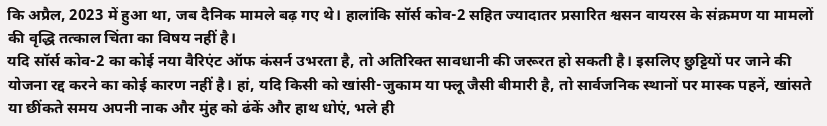कि अप्रैल, 2023 में हुआ था, जब दैनिक मामले बढ़ गए थे। हालांकि सॉर्स कोव-2 सहित ज्यादातर प्रसारित श्वसन वायरस के संक्रमण या मामलों की वृद्धि तत्काल चिंता का विषय नहीं है।
यदि सॉर्स कोव-2 का कोई नया वैरिएंट ऑफ कंसर्न उभरता है, तो अतिरिक्त सावधानी की जरूरत हो सकती है। इसलिए छुट्टियों पर जाने की योजना रद्द करने का कोई कारण नहीं है। हां, यदि किसी को खांसी-जुकाम या फ्लू जैसी बीमारी है, तो सार्वजनिक स्थानों पर मास्क पहनें, खांसते या छींकते समय अपनी नाक और मुंह को ढंकें और हाथ धोएं, भले ही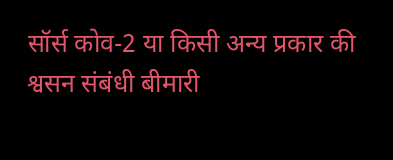सॉर्स कोव-2 या किसी अन्य प्रकार की श्वसन संबंधी बीमारी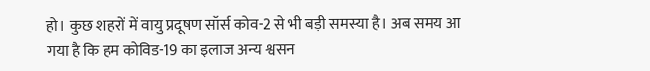हो। कुछ शहरों में वायु प्रदूषण सॉर्स कोव-2 से भी बड़ी समस्या है। अब समय आ गया है कि हम कोविड-19 का इलाज अन्य श्वसन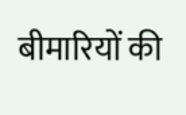बीमारियों की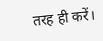तरह ही करें।